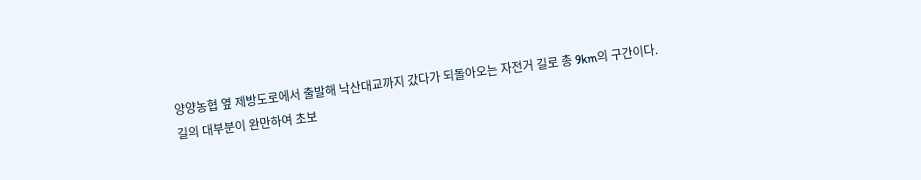양양농협 옆 제방도로에서 출발해 낙산대교까지 갔다가 되돌아오는 자전거 길로 총 9km의 구간이다.
길의 대부분이 완만하여 초보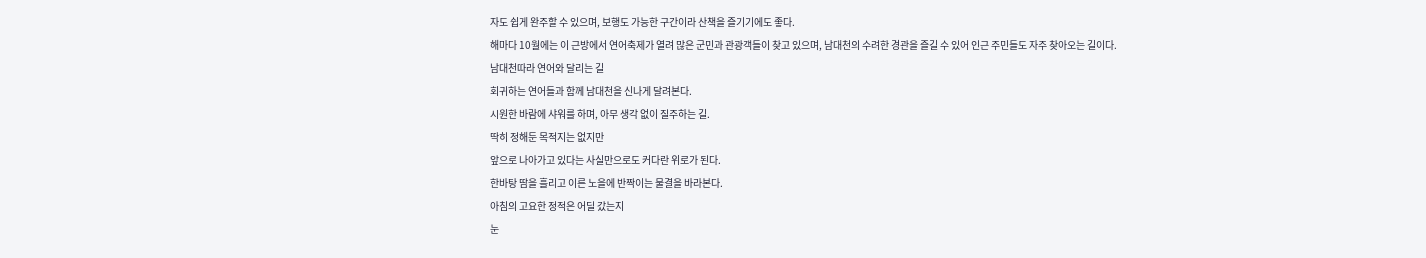자도 쉽게 완주할 수 있으며, 보행도 가능한 구간이라 산책을 즐기기에도 좋다.
해마다 10월에는 이 근방에서 연어축제가 열려 많은 군민과 관광객들이 찾고 있으며, 남대천의 수려한 경관을 즐길 수 있어 인근 주민들도 자주 찾아오는 길이다.
남대천따라 연어와 달리는 길
회귀하는 연어들과 함께 남대천을 신나게 달려본다.
시원한 바람에 샤워를 하며, 아무 생각 없이 질주하는 길.
딱히 정해둔 목적지는 없지만
앞으로 나아가고 있다는 사실만으로도 커다란 위로가 된다.
한바탕 땀을 흘리고 이른 노을에 반짝이는 물결을 바라본다.
아침의 고요한 정적은 어딜 갔는지
눈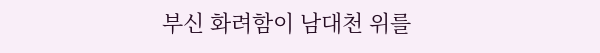부신 화려함이 남대천 위를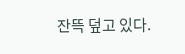잔뜩 덮고 있다.